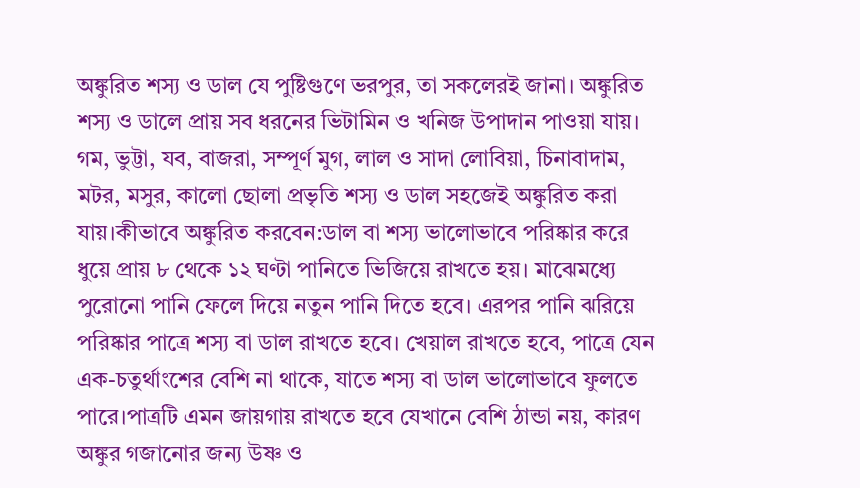অঙ্কুরিত শস্য ও ডাল যে পুষ্টিগুণে ভরপুর, তা সকলেরই জানা। অঙ্কুরিত শস্য ও ডালে প্রায় সব ধরনের ভিটামিন ও খনিজ উপাদান পাওয়া যায়। গম, ভুট্টা, যব, বাজরা, সম্পূর্ণ মুগ, লাল ও সাদা লোবিয়া, চিনাবাদাম, মটর, মসুর, কালো ছোলা প্রভৃতি শস্য ও ডাল সহজেই অঙ্কুরিত করা যায়।কীভাবে অঙ্কুরিত করবেন:ডাল বা শস্য ভালোভাবে পরিষ্কার করে ধুয়ে প্রায় ৮ থেকে ১২ ঘণ্টা পানিতে ভিজিয়ে রাখতে হয়। মাঝেমধ্যে পুরোনো পানি ফেলে দিয়ে নতুন পানি দিতে হবে। এরপর পানি ঝরিয়ে পরিষ্কার পাত্রে শস্য বা ডাল রাখতে হবে। খেয়াল রাখতে হবে, পাত্রে যেন এক-চতুর্থাংশের বেশি না থাকে, যাতে শস্য বা ডাল ভালোভাবে ফুলতে পারে।পাত্রটি এমন জায়গায় রাখতে হবে যেখানে বেশি ঠান্ডা নয়, কারণ অঙ্কুর গজানোর জন্য উষ্ণ ও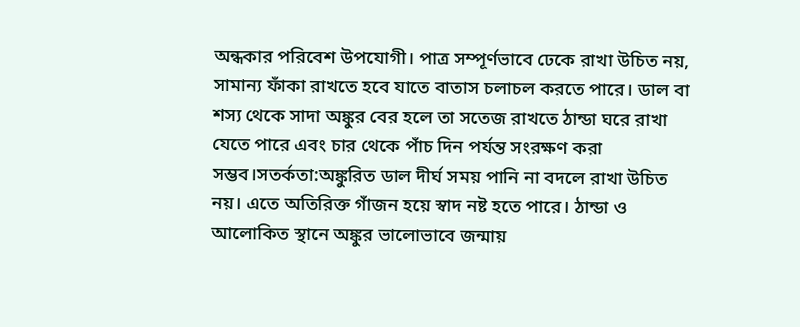অন্ধকার পরিবেশ উপযোগী। পাত্র সম্পূর্ণভাবে ঢেকে রাখা উচিত নয়, সামান্য ফাঁকা রাখতে হবে যাতে বাতাস চলাচল করতে পারে। ডাল বা শস্য থেকে সাদা অঙ্কুর বের হলে তা সতেজ রাখতে ঠান্ডা ঘরে রাখা যেতে পারে এবং চার থেকে পাঁচ দিন পর্যন্ত সংরক্ষণ করা সম্ভব।সতর্কতা:অঙ্কুরিত ডাল দীর্ঘ সময় পানি না বদলে রাখা উচিত নয়। এতে অতিরিক্ত গাঁজন হয়ে স্বাদ নষ্ট হতে পারে। ঠান্ডা ও আলোকিত স্থানে অঙ্কুর ভালোভাবে জন্মায়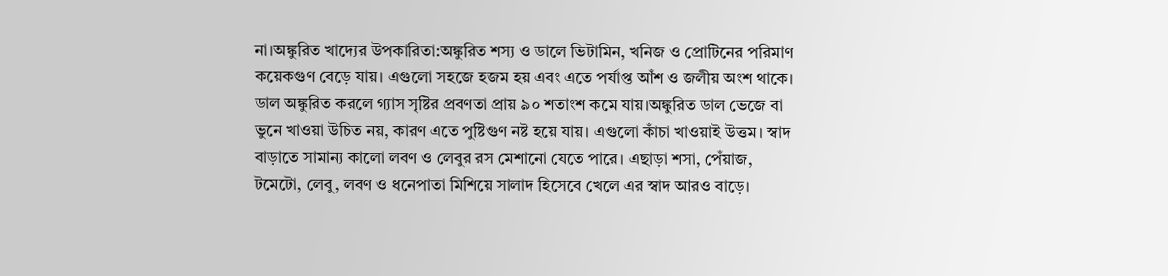না।অঙ্কুরিত খাদ্যের উপকারিতা:অঙ্কুরিত শস্য ও ডালে ভিটামিন, খনিজ ও প্রোটিনের পরিমাণ কয়েকগুণ বেড়ে যায়। এগুলো সহজে হজম হয় এবং এতে পর্যাপ্ত আঁশ ও জলীয় অংশ থাকে। ডাল অঙ্কুরিত করলে গ্যাস সৃষ্টির প্রবণতা প্রায় ৯০ শতাংশ কমে যায়।অঙ্কুরিত ডাল ভেজে বা ভুনে খাওয়া উচিত নয়, কারণ এতে পুষ্টিগুণ নষ্ট হয়ে যায়। এগুলো কাঁচা খাওয়াই উত্তম। স্বাদ বাড়াতে সামান্য কালো লবণ ও লেবুর রস মেশানো যেতে পারে। এছাড়া শসা, পেঁয়াজ, টমেটো, লেবু, লবণ ও ধনেপাতা মিশিয়ে সালাদ হিসেবে খেলে এর স্বাদ আরও বাড়ে।